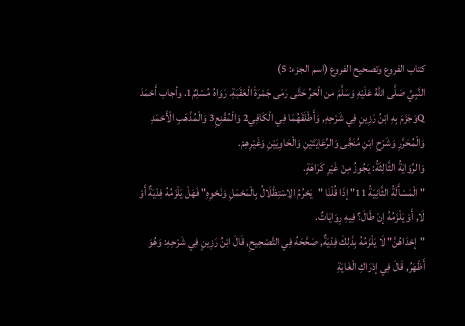كتاب الفروع وتصحيح الفروع (اسم الجزء: 5)
النَّبِيِّ صَلَّى اللَّهُ عَلَيْهِ وَسَلَّمَ من الْحَرِّ حَتَّى رَمَى جَمْرَةَ الْعَقَبَةِ. رَوَاهُ مُسْلِمٌ1. وأجاب أَحْمَدَ
Qوَجَزَمَ بِهِ ابْنُ رَزِينٍ فِي شَرْحِهِ, وَأَطْلَقَهُمَا فِي الْكَافِي2 وَالْمُقْنِعِ3 وَالْمُذْهَبِ الْأَحْمَدِ وَالْمُحَرَّرِ وَشَرْحِ ابْنِ مُنَجَّى وَالرِّعَايَتَيْنِ وَالْحَاوِيَيْنِ وَغَيْرِهِمْ.
وَالرِّوَايَةُ الثَّالِثَةُ: يَجُوزُ مِنْ غَيْرِ كَرَاهَةٍ.
"الْمَسْأَلَةُ الثَّانِيَةُ 11" إذَا قُلْنَا "يَحْرُمُ الِاسْتِظْلَالُ بِالْمَحْمَلِ وَنَحْوِهِ" فَهَلْ يَلْزَمُهُ فِدْيَةٌ أَوْ لَا, أَوْ يَلْزَمُهُ إنْ طَالَ؟ فِيهِ رِوَايَاتٌ.
"إحْدَاهُنَّ" لَا يَلْزَمُهُ بِذَلِكَ فِدْيَةٌ, صَحَّحَهُ فِي التَّصْحِيحِ, قَالَ ابْنُ رَزِينٍ فِي شَرْحِهِ: وَهُوَ أَظْهَرُ, قَالَ فِي إدْرَاكِ الْغَايَةِ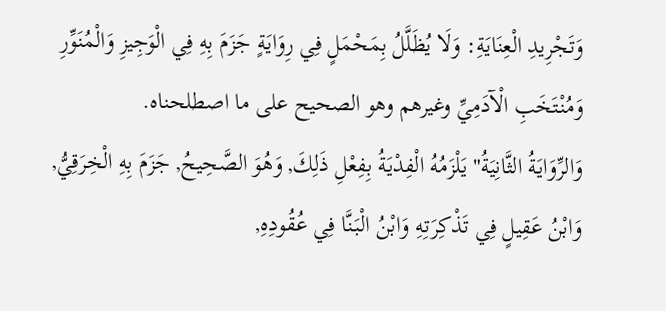وَتَجْرِيدِ الْعِنَايَةِ: وَلَا يُظَلَّلُ بِمَحْمَلٍ فِي رِوَايَةٍ جَزَمَ بِهِ فِي الْوَجِيزِ وَالْمُنَوِّرِ وَمُنْتَخَبِ الْآدَمِيِّ وغيرهم وهو الصحيح على ما اصطلحناه.
وَالرِّوَايَةُ الثَّانِيَةُ" يَلْزَمُهُ الْفِدْيَةُ بِفِعْلِ ذَلِكَ, وَهُوَ الصَّحِيحُ, جَزَمَ بِهِ الْخِرَقِيُّ, وَابْنُ عَقِيلٍ فِي تَذْكِرَتِهِ وَابْنُ الْبَنَّا فِي عُقُودِهِ,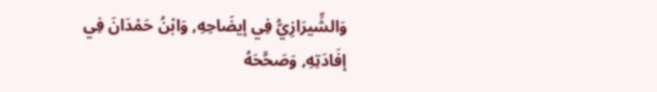وَالشِّيرَازِيُّ فِي إيضَاحِهِ, وَابْنُ حَمْدَانَ فِي إفَادَتِهِ, وَصَحَّحَهُ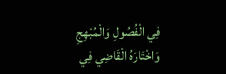فِي الْفُصُولِ وَالْمُبْهِجِ وَاخْتَارَهُ الْقَاضِي فِي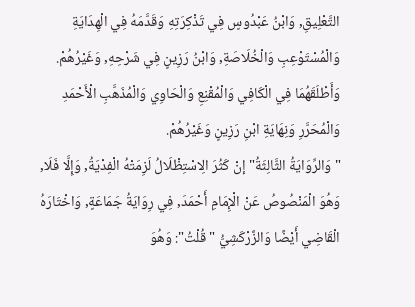التَّعْلِيقِ, وَابْنُ عَبْدُوسٍ فِي تَذْكِرَتِهِ وَقَدَّمَهُ فِي الْهِدَايَةِ وَالْمُسْتَوْعِبِ وَالْخُلَاصَةِ, وَابْنُ رَزِينٍ فِي شَرْحِهِ, وَغَيْرُهُمْ. وَأَطْلَقَهُمَا فِي الْكَافِي وَالْمُقْنِعِ وَالْحَاوِي وَالْمُذَهَّبِ الْأَحْمَدِ وَالْمُحَرَّرِ وَنِهَايَةِ ابْنِ رَزِينٍ وَغَيْرُهُمْ.
"وَالرِّوَايَةُ الثَّالِثَةُ" إنْ كَثُرَ الِاسْتِظْلَالُ لَزِمَتْهُ الْفِدْيَةُ, وَإِلَّا فَلَا, وَهُوَ الْمَنْصُوصُ عَنْ الْإِمَامِ أَحْمَدَ, فِي رِوَايَةُ جَمَاعَةٍ, وَاخْتَارَهُ الْقَاضِي أَيْضًا وَالزَّرْكَشِيُّ "قُلْتُ": وَهُوَ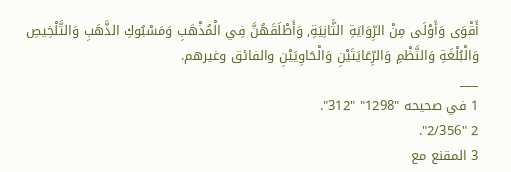أَقْوَى وَأَوْلَى مِنْ الرِّوَايَةِ الثَّانِيَةِ, وَأَطْلَقَهُنَّ فِي الْمُذْهَبِ وَمَسْبُوكِ الذَّهَبِ وَالتَّلْخِيصِ وَالْبُلْغَةِ وَالنَّظْمِ وَالرِّعَايَتَيْنِ وَالْحَاوِيَيْنِ والفائق وغيرهم.
___
1 في صحيحه "1298" "312".
2 "2/356".
3 المقنع مع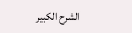الشرح الكبير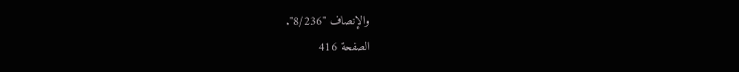والإنصاف "8/236".
الصفحة 416